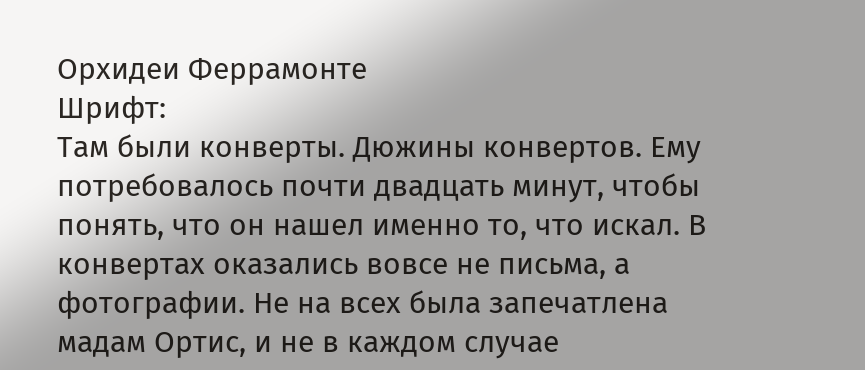Орхидеи Феррамонте
Шрифт:
Там были конверты. Дюжины конвертов. Ему потребовалось почти двадцать минут, чтобы понять, что он нашел именно то, что искал. В конвертах оказались вовсе не письма, а фотографии. Не на всех была запечатлена мадам Ортис, и не в каждом случае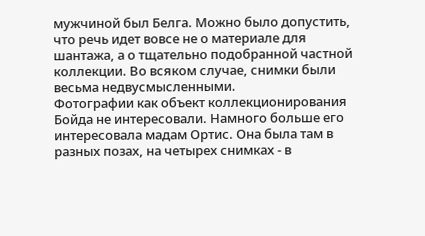мужчиной был Белга. Можно было допустить, что речь идет вовсе не о материале для шантажа, а о тщательно подобранной частной коллекции. Во всяком случае, снимки были весьма недвусмысленными.
Фотографии как объект коллекционирования Бойда не интересовали. Намного больше его интересовала мадам Ортис. Она была там в разных позах, на четырех снимках - в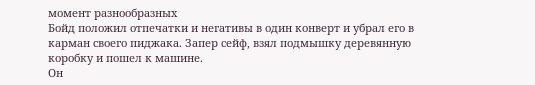момент разнообразных
Бойд положил отпечатки и негативы в один конверт и убрал его в карман своего пиджака. Запер сейф, взял подмышку деревянную коробку и пошел к машине.
Он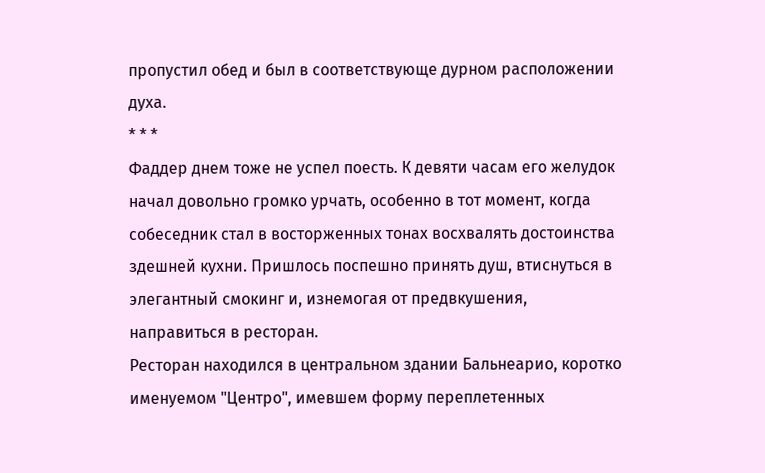пропустил обед и был в соответствующе дурном расположении духа.
* * *
Фаддер днем тоже не успел поесть. К девяти часам его желудок начал довольно громко урчать, особенно в тот момент, когда собеседник стал в восторженных тонах восхвалять достоинства здешней кухни. Пришлось поспешно принять душ, втиснуться в элегантный смокинг и, изнемогая от предвкушения, направиться в ресторан.
Ресторан находился в центральном здании Бальнеарио, коротко именуемом "Центро", имевшем форму переплетенных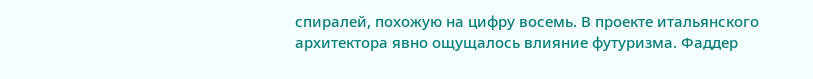спиралей, похожую на цифру восемь. В проекте итальянского архитектора явно ощущалось влияние футуризма. Фаддер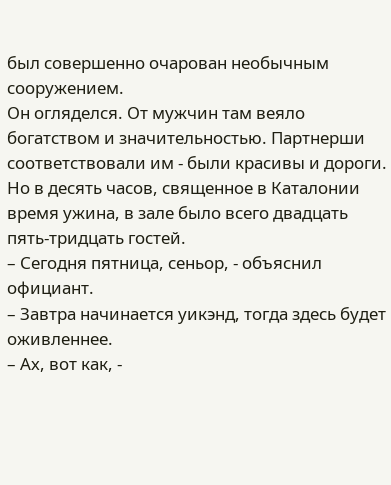был совершенно очарован необычным сооружением.
Он огляделся. От мужчин там веяло богатством и значительностью. Партнерши соответствовали им - были красивы и дороги. Но в десять часов, священное в Каталонии время ужина, в зале было всего двадцать пять-тридцать гостей.
– Сегодня пятница, сеньор, - объяснил официант.
– Завтра начинается уикэнд, тогда здесь будет оживленнее.
– Ах, вот как, -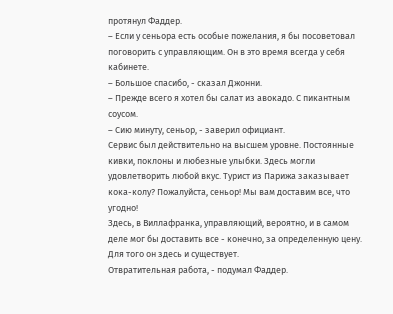протянул Фаддер.
– Если у сеньора есть особые пожелания, я бы посоветовал поговорить с управляющим. Он в это время всегда у себя кабинете.
– Большое спасибо, - сказал Джонни.
– Прежде всего я хотел бы салат из авокадо. С пикантным соусом.
– Сию минуту, сеньор, - заверил официант.
Сервис был действительно на высшем уровне. Постоянные кивки, поклоны и любезные улыбки. Здесь могли удовлетворить любой вкус. Турист из Парижа заказывает кока-колу? Пожалуйста, сеньор! Мы вам доставим все, что угодно!
Здесь, в Виллафранка, управляющий, вероятно, и в самом деле мог бы доставить все - конечно, за определенную цену. Для того он здесь и существует.
Отвратительная работа, - подумал Фаддер.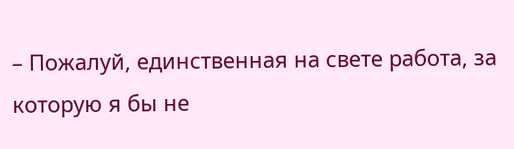– Пожалуй, единственная на свете работа, за которую я бы не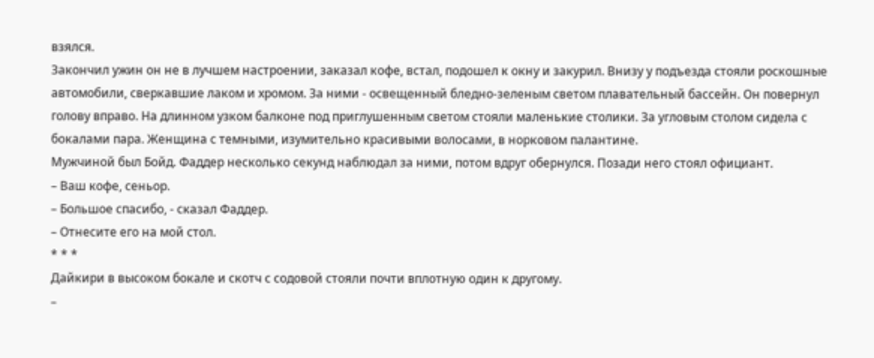взялся.
Закончил ужин он не в лучшем настроении, заказал кофе, встал, подошел к окну и закурил. Внизу у подъезда стояли роскошные автомобили, сверкавшие лаком и хромом. За ними - освещенный бледно-зеленым светом плавательный бассейн. Он повернул голову вправо. На длинном узком балконе под приглушенным светом стояли маленькие столики. За угловым столом сидела с бокалами пара. Женщина с темными, изумительно красивыми волосами, в норковом палантине.
Мужчиной был Бойд. Фаддер несколько секунд наблюдал за ними, потом вдруг обернулся. Позади него стоял официант.
– Ваш кофе, сеньор.
– Большое спасибо, - сказал Фаддер.
– Отнесите его на мой стол.
* * *
Дайкири в высоком бокале и скотч с содовой стояли почти вплотную один к другому.
–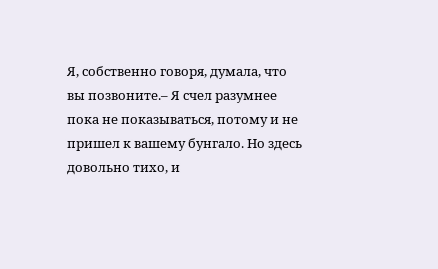Я, собственно говоря, думала, что вы позвоните.– Я счел разумнее пока не показываться, потому и не пришел к вашему бунгало. Но здесь довольно тихо, и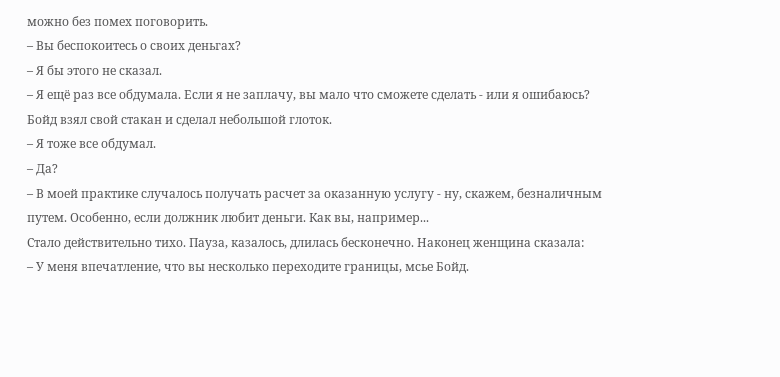можно без помех поговорить.
– Вы беспокоитесь о своих деньгах?
– Я бы этого не сказал.
– Я ещё раз все обдумала. Если я не заплачу, вы мало что сможете сделать - или я ошибаюсь?
Бойд взял свой стакан и сделал небольшой глоток.
– Я тоже все обдумал.
– Да?
– В моей практике случалось получать расчет за оказанную услугу - ну, скажем, безналичным путем. Особенно, если должник любит деньги. Как вы, например...
Стало действительно тихо. Пауза, казалось, длилась бесконечно. Наконец женщина сказала:
– У меня впечатление, что вы несколько переходите границы, мсье Бойд.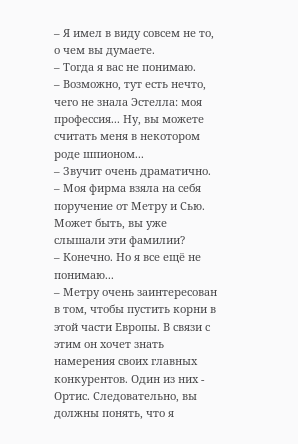– Я имел в виду совсем не то, о чем вы думаете.
– Тогда я вас не понимаю.
– Возможно, тут есть нечто, чего не знала Эстелла: моя профессия... Ну, вы можете считать меня в некотором роде шпионом...
– Звучит очень драматично.
– Моя фирма взяла на себя поручение от Метру и Сью. Может быть, вы уже слышали эти фамилии?
– Конечно. Но я все ещё не понимаю...
– Метру очень заинтересован в том, чтобы пустить корни в этой части Европы. В связи с этим он хочет знать намерения своих главных конкурентов. Один из них - Ортис. Следовательно, вы должны понять, что я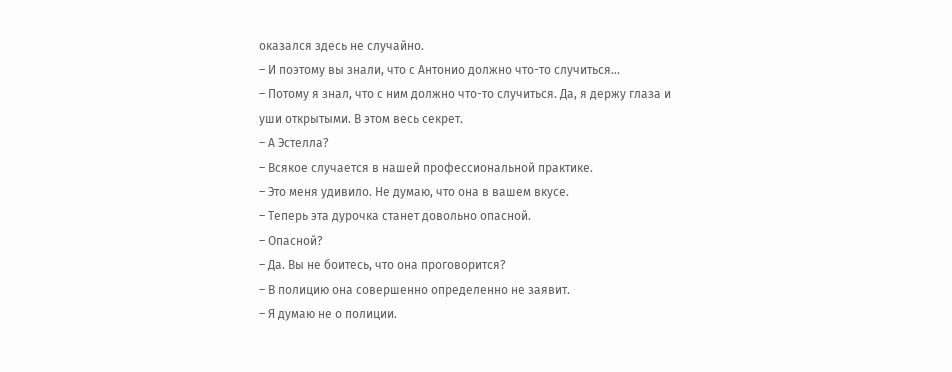оказался здесь не случайно.
– И поэтому вы знали, что с Антонио должно что-то случиться...
– Потому я знал, что с ним должно что-то случиться. Да, я держу глаза и уши открытыми. В этом весь секрет.
– А Эстелла?
– Всякое случается в нашей профессиональной практике.
– Это меня удивило. Не думаю, что она в вашем вкусе.
– Теперь эта дурочка станет довольно опасной.
– Опасной?
– Да. Вы не боитесь, что она проговорится?
– В полицию она совершенно определенно не заявит.
– Я думаю не о полиции.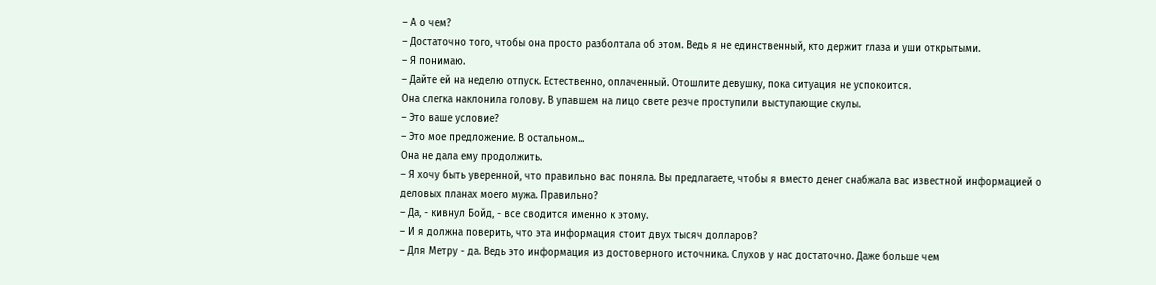– А о чем?
– Достаточно того, чтобы она просто разболтала об этом. Ведь я не единственный, кто держит глаза и уши открытыми.
– Я понимаю.
– Дайте ей на неделю отпуск. Естественно, оплаченный. Отошлите девушку, пока ситуация не успокоится.
Она слегка наклонила голову. В упавшем на лицо свете резче проступили выступающие скулы.
– Это ваше условие?
– Это мое предложение. В остальном...
Она не дала ему продолжить.
– Я хочу быть уверенной, что правильно вас поняла. Вы предлагаете, чтобы я вместо денег снабжала вас известной информацией о деловых планах моего мужа. Правильно?
– Да, - кивнул Бойд, - все сводится именно к этому.
– И я должна поверить, что эта информация стоит двух тысяч долларов?
– Для Метру - да. Ведь это информация из достоверного источника. Слухов у нас достаточно. Даже больше чем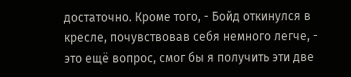достаточно. Кроме того, - Бойд откинулся в кресле, почувствовав себя немного легче, - это ещё вопрос, смог бы я получить эти две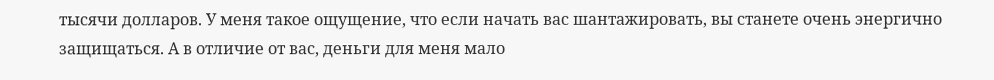тысячи долларов. У меня такое ощущение, что если начать вас шантажировать, вы станете очень энергично защищаться. А в отличие от вас, деньги для меня мало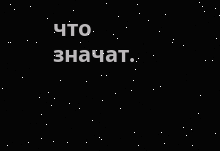что значат.